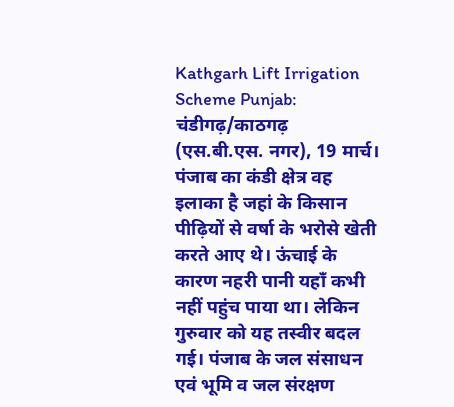Kathgarh Lift Irrigation Scheme Punjab: चंडीगढ़/काठगढ़ (एस.बी.एस. नगर), 19 मार्च। पंजाब का कंडी क्षेत्र वह इलाका है जहां के किसान पीढ़ियों से वर्षा के भरोसे खेती करते आए थे। ऊंचाई के कारण नहरी पानी यहाँ कभी नहीं पहुंच पाया था। लेकिन गुरुवार को यह तस्वीर बदल गई। पंजाब के जल संसाधन एवं भूमि व जल संरक्षण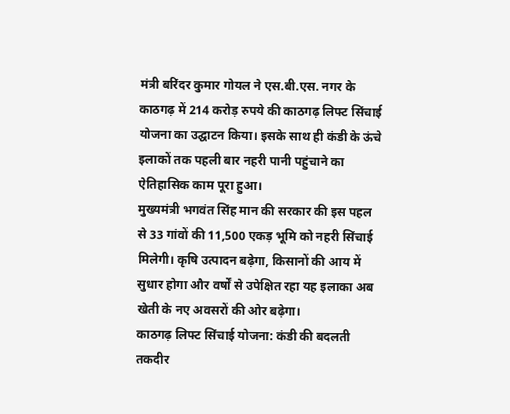मंत्री बरिंदर कुमार गोयल ने एस.बी.एस. नगर के काठगढ़ में 214 करोड़ रुपये की काठगढ़ लिफ्ट सिंचाई योजना का उद्घाटन किया। इसके साथ ही कंडी के ऊंचे इलाकों तक पहली बार नहरी पानी पहुंचाने का ऐतिहासिक काम पूरा हुआ।
मुख्यमंत्री भगवंत सिंह मान की सरकार की इस पहल से 33 गांवों की 11,500 एकड़ भूमि को नहरी सिंचाई मिलेगी। कृषि उत्पादन बढ़ेगा, किसानों की आय में सुधार होगा और वर्षों से उपेक्षित रहा यह इलाका अब खेती के नए अवसरों की ओर बढ़ेगा।
काठगढ़ लिफ्ट सिंचाई योजना: कंडी की बदलती तकदीर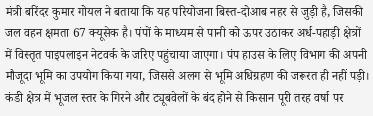मंत्री बरिंदर कुमार गोयल ने बताया कि यह परियोजना बिस्त-दोआब नहर से जुड़ी है, जिसकी जल वहन क्षमता 67 क्यूसेक है। पंपों के माध्यम से पानी को ऊपर उठाकर अर्ध-पहाड़ी क्षेत्रों में विस्तृत पाइपलाइन नेटवर्क के जरिए पहुंचाया जाएगा। पंप हाउस के लिए विभाग की अपनी मौजूदा भूमि का उपयोग किया गया, जिससे अलग से भूमि अधिग्रहण की जरूरत ही नहीं पड़ी।
कंडी क्षेत्र में भूजल स्तर के गिरने और ट्यूबवेलों के बंद होने से किसान पूरी तरह वर्षा पर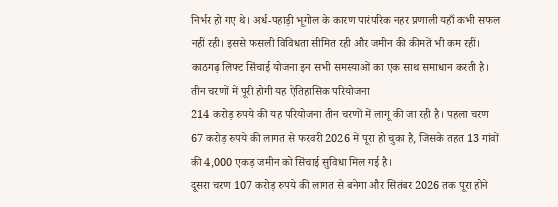निर्भर हो गए थे। अर्ध-पहाड़ी भूगोल के कारण पारंपरिक नहर प्रणाली यहाँ कभी सफल नहीं रही। इससे फसली विविधता सीमित रही और जमीन की कीमतें भी कम रहीं। काठगढ़ लिफ्ट सिंचाई योजना इन सभी समस्याओं का एक साथ समाधान करती है।
तीन चरणों में पूरी होगी यह ऐतिहासिक परियोजना
214 करोड़ रुपये की यह परियोजना तीन चरणों में लागू की जा रही है। पहला चरण 67 करोड़ रुपये की लागत से फरवरी 2026 में पूरा हो चुका है, जिसके तहत 13 गांवों की 4,000 एकड़ जमीन को सिंचाई सुविधा मिल गई है।
दूसरा चरण 107 करोड़ रुपये की लागत से बनेगा और सितंबर 2026 तक पूरा होने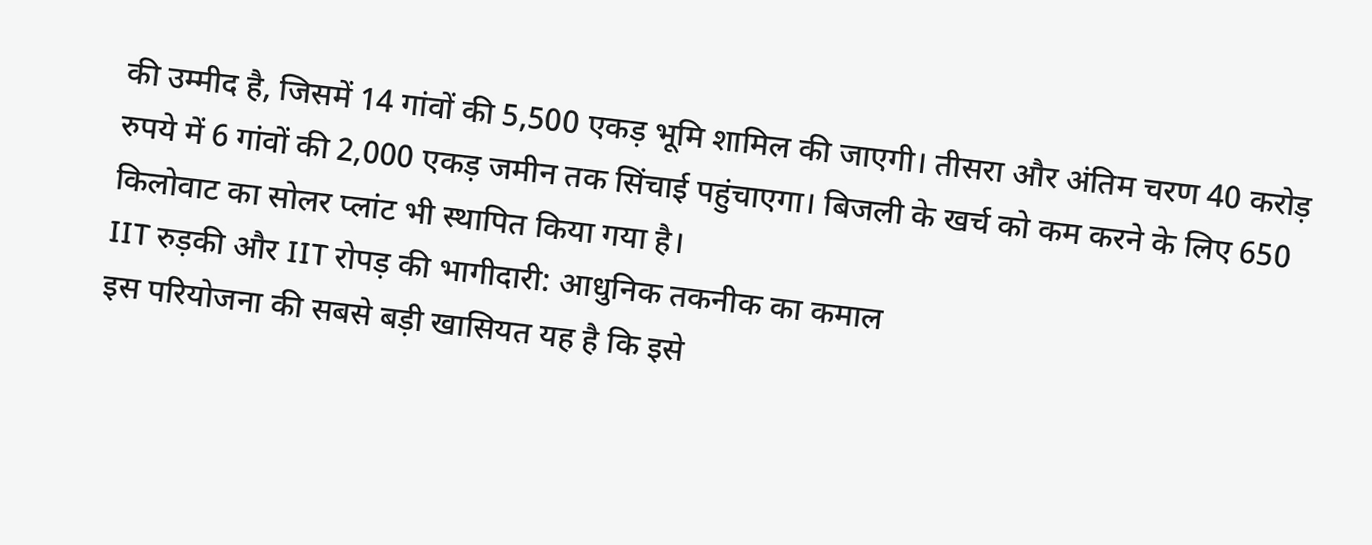की उम्मीद है, जिसमें 14 गांवों की 5,500 एकड़ भूमि शामिल की जाएगी। तीसरा और अंतिम चरण 40 करोड़ रुपये में 6 गांवों की 2,000 एकड़ जमीन तक सिंचाई पहुंचाएगा। बिजली के खर्च को कम करने के लिए 650 किलोवाट का सोलर प्लांट भी स्थापित किया गया है।
IIT रुड़की और IIT रोपड़ की भागीदारी: आधुनिक तकनीक का कमाल
इस परियोजना की सबसे बड़ी खासियत यह है कि इसे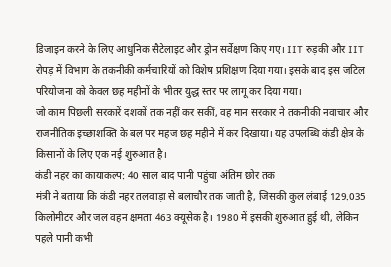डिजाइन करने के लिए आधुनिक सैटेलाइट और ड्रोन सर्वेक्षण किए गए। IIT रुड़की और IIT रोपड़ में विभाग के तकनीकी कर्मचारियों को विशेष प्रशिक्षण दिया गया। इसके बाद इस जटिल परियोजना को केवल छह महीनों के भीतर युद्ध स्तर पर लागू कर दिया गया।
जो काम पिछली सरकारें दशकों तक नहीं कर सकीं, वह मान सरकार ने तकनीकी नवाचार और राजनीतिक इच्छाशक्ति के बल पर महज छह महीने में कर दिखाया। यह उपलब्धि कंडी क्षेत्र के किसानों के लिए एक नई शुरुआत है।
कंडी नहर का कायाकल्प: 40 साल बाद पानी पहुंचा अंतिम छोर तक
मंत्री ने बताया कि कंडी नहर तलवाड़ा से बलाचौर तक जाती है, जिसकी कुल लंबाई 129.035 किलोमीटर और जल वहन क्षमता 463 क्यूसेक है। 1980 में इसकी शुरुआत हुई थी, लेकिन पहले पानी कभी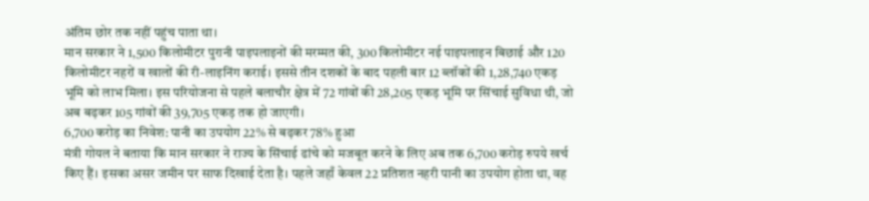अंतिम छोर तक नहीं पहुंच पाता था।
मान सरकार ने 1,500 किलोमीटर पुरानी पाइपलाइनों की मरम्मत की, 300 किलोमीटर नई पाइपलाइन बिछाई और 120 किलोमीटर नहरों व खालों की री-लाइनिंग कराई। इससे तीन दशकों के बाद पहली बार 12 ब्लॉकों की 1,28,740 एकड़ भूमि को लाभ मिला। इस परियोजना से पहले बलाचौर क्षेत्र में 72 गांवों की 28,205 एकड़ भूमि पर सिंचाई सुविधा थी, जो अब बढ़कर 105 गांवों की 39,705 एकड़ तक हो जाएगी।
6,700 करोड़ का निवेश: पानी का उपयोग 22% से बढ़कर 78% हुआ
मंत्री गोयल ने बताया कि मान सरकार ने राज्य के सिंचाई ढांचे को मजबूत करने के लिए अब तक 6,700 करोड़ रुपये खर्च किए हैं। इसका असर जमीन पर साफ दिखाई देता है। पहले जहाँ केवल 22 प्रतिशत नहरी पानी का उपयोग होता था, वह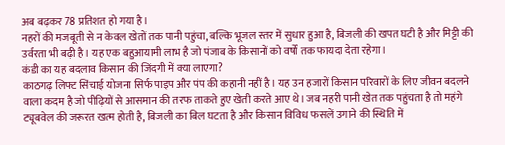अब बढ़कर 78 प्रतिशत हो गया है।
नहरों की मजबूती से न केवल खेतों तक पानी पहुंचा, बल्कि भूजल स्तर में सुधार हुआ है, बिजली की खपत घटी है और मिट्टी की उर्वरता भी बढ़ी है। यह एक बहुआयामी लाभ है जो पंजाब के किसानों को वर्षों तक फायदा देता रहेगा।
कंडी का यह बदलाव किसान की जिंदगी में क्या लाएगा?
काठगढ़ लिफ्ट सिंचाई योजना सिर्फ पाइप और पंप की कहानी नहीं है। यह उन हजारों किसान परिवारों के लिए जीवन बदलने वाला कदम है जो पीढ़ियों से आसमान की तरफ ताकते हुए खेती करते आए थे। जब नहरी पानी खेत तक पहुंचता है तो महंगे ट्यूबवेल की जरूरत खत्म होती है, बिजली का बिल घटता है और किसान विविध फसलें उगाने की स्थिति में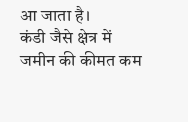आ जाता है।
कंडी जैसे क्षेत्र में जमीन की कीमत कम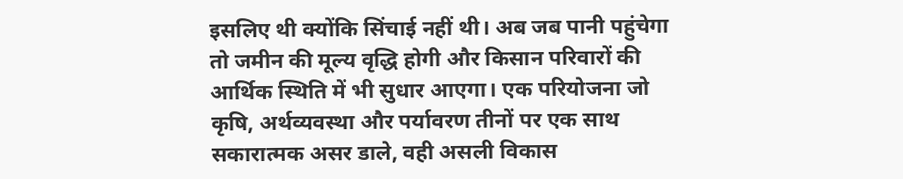इसलिए थी क्योंकि सिंचाई नहीं थी। अब जब पानी पहुंचेगा तो जमीन की मूल्य वृद्धि होगी और किसान परिवारों की आर्थिक स्थिति में भी सुधार आएगा। एक परियोजना जो कृषि, अर्थव्यवस्था और पर्यावरण तीनों पर एक साथ सकारात्मक असर डाले, वही असली विकास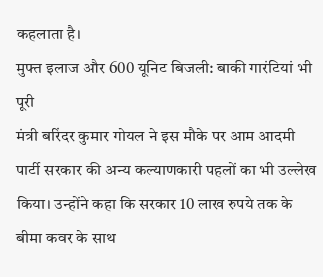कहलाता है।
मुफ्त इलाज और 600 यूनिट बिजली: बाकी गारंटियां भी पूरी
मंत्री बरिंदर कुमार गोयल ने इस मौके पर आम आदमी पार्टी सरकार की अन्य कल्याणकारी पहलों का भी उल्लेख किया। उन्होंने कहा कि सरकार 10 लाख रुपये तक के बीमा कवर के साथ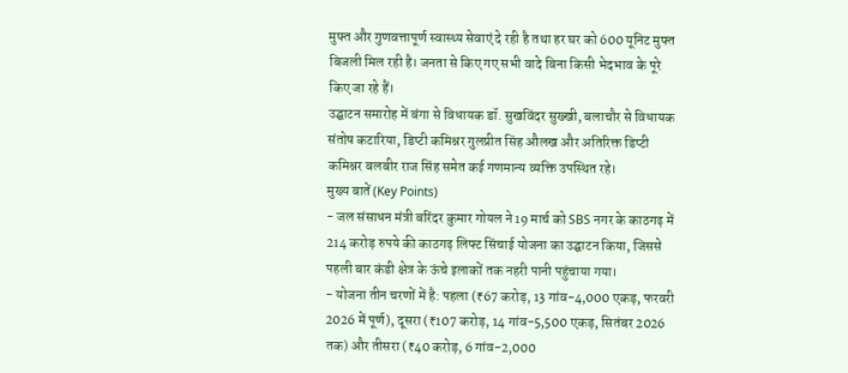मुफ्त और गुणवत्तापूर्ण स्वास्थ्य सेवाएं दे रही है तथा हर घर को 600 यूनिट मुफ्त बिजली मिल रही है। जनता से किए गए सभी वादे बिना किसी भेदभाव के पूरे किए जा रहे हैं।
उद्घाटन समारोह में बंगा से विधायक डॉ. सुखविंदर सुख्खी, बलाचौर से विधायक संतोष कटारिया, डिप्टी कमिश्नर गुलप्रीत सिंह औलख और अतिरिक्त डिप्टी कमिश्नर बलबीर राज सिंह समेत कई गणमान्य व्यक्ति उपस्थित रहे।
मुख्य बातें (Key Points)
- जल संसाधन मंत्री बरिंदर कुमार गोयल ने 19 मार्च को SBS नगर के काठगढ़ में 214 करोड़ रुपये की काठगढ़ लिफ्ट सिंचाई योजना का उद्घाटन किया, जिससे पहली बार कंडी क्षेत्र के ऊंचे इलाकों तक नहरी पानी पहुंचाया गया।
- योजना तीन चरणों में है: पहला (₹67 करोड़, 13 गांव-4,000 एकड़, फरवरी 2026 में पूर्ण), दूसरा (₹107 करोड़, 14 गांव-5,500 एकड़, सितंबर 2026 तक) और तीसरा (₹40 करोड़, 6 गांव-2,000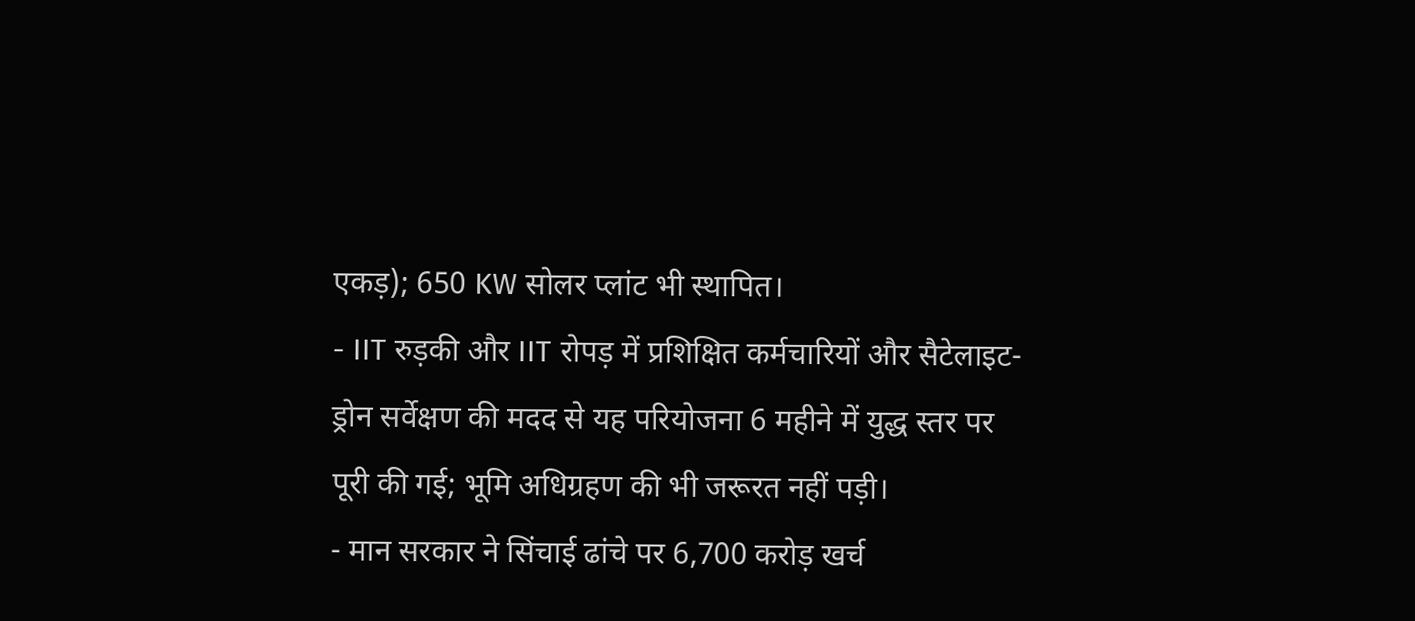एकड़); 650 KW सोलर प्लांट भी स्थापित।
- IIT रुड़की और IIT रोपड़ में प्रशिक्षित कर्मचारियों और सैटेलाइट-ड्रोन सर्वेक्षण की मदद से यह परियोजना 6 महीने में युद्ध स्तर पर पूरी की गई; भूमि अधिग्रहण की भी जरूरत नहीं पड़ी।
- मान सरकार ने सिंचाई ढांचे पर 6,700 करोड़ खर्च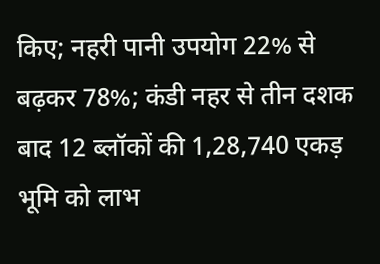किए; नहरी पानी उपयोग 22% से बढ़कर 78%; कंडी नहर से तीन दशक बाद 12 ब्लॉकों की 1,28,740 एकड़ भूमि को लाभ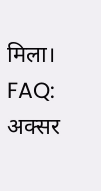मिला।
FAQ: अक्सर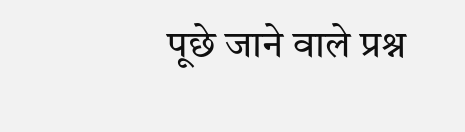पूछे जाने वाले प्रश्न